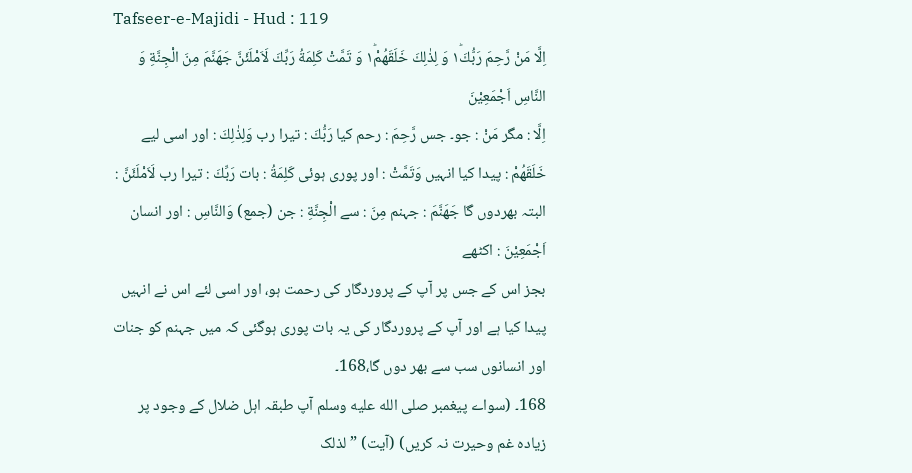Tafseer-e-Majidi - Hud : 119
اِلَّا مَنْ رَّحِمَ رَبُّكَ١ؕ وَ لِذٰلِكَ خَلَقَهُمْ١ؕ وَ تَمَّتْ كَلِمَةُ رَبِّكَ لَاَمْلَئَنَّ جَهَنَّمَ مِنَ الْجِنَّةِ وَ النَّاسِ اَجْمَعِیْنَ
اِلَّا : مگر مَنْ : جو۔ جس رَّحِمَ : رحم کیا رَبُّكَ : تیرا رب وَلِذٰلِكَ : اور اسی لیے خَلَقَهُمْ : پیدا کیا انہیں وَتَمَّتْ : اور پوری ہوئی كَلِمَةُ : بات رَبِّكَ : تیرا رب لَاَمْلَئَنَّ : البتہ بھردوں گا جَهَنَّمَ : جہنم مِنَ : سے الْجِنَّةِ : جن (جمع) وَالنَّاسِ : اور انسان اَجْمَعِيْنَ : اکٹھے
بجز اس کے جس پر آپ کے پروردگار کی رحمت ہو، اور اسی لئے اس نے انہیں پیدا کیا ہے اور آپ کے پروردگار کی یہ بات پوری ہوگئی کہ میں جہنم کو جنات اور انسانوں سب سے بھر دوں گا،168۔
168۔ (سواے پیغمبر صلى الله عليه وسلم آپ طبقہ اہل ضلال کے وجود پر زیادہ غم وحیرت نہ کریں) (آیت) ” لذلک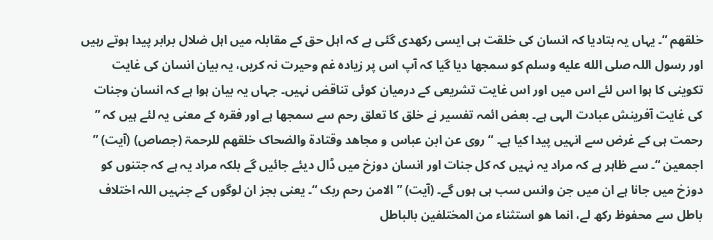خلقھم “۔ یہاں یہ بتادیا کہ انسان کی خلقت ہی ایسی رکھدی گئی ہے کہ اہل حق کے مقابلہ میں اہل ضلال برابر پیدا ہوتے رہیں اور رسول اللہ صلى الله عليه وسلم کو سمجھا دیا گیا کہ آپ اس پر زیادہ غم وحیرت نہ کریں، یہ بیان انسان کی غایت تکوینی کا ہوا اس لئے اس میں اور اس غایت تشریعی کے درمیان کوئی تناقض نہیں۔ جہاں یہ بیان ہوا ہے کہ انسان وجنات کی غایت آفرینش عبادت الہی ہے۔ بعض ائمہ تفسیر نے خلق کا تعلق رحم سے سمجھا ہے اور فقرہ کے معنی یہ لئے ہیں کہ ” رحمت ہی کے غرض سے انہیں پیدا کیا ہے۔ “ روی عن ابن عباس و مجاھد وقتادۃ والضحاک خلقھم للرحمۃ (جصاص) (آیت) ” اجمعین “۔ سے ظاہر ہے کہ مراد یہ نہیں کہ کل جنات اور انسان دوزخ میں ڈال دیئے جائیں گے بلکہ مراد یہ ہے کہ جتنوں کو دوزخ میں جانا ہے ان میں جن وانس سب ہی ہوں گے۔ (آیت) ” الامن رحم ربک “۔ یعنی بجز ان لوگوں کے جنہیں اللہ اختلاف باطل سے محفوظ رکھ لے، انما ھو استثناء من المختلفین بالباطل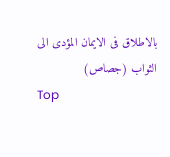بالاطلاق فی الایمان المؤدی الی الثواب (جصاص)
Top